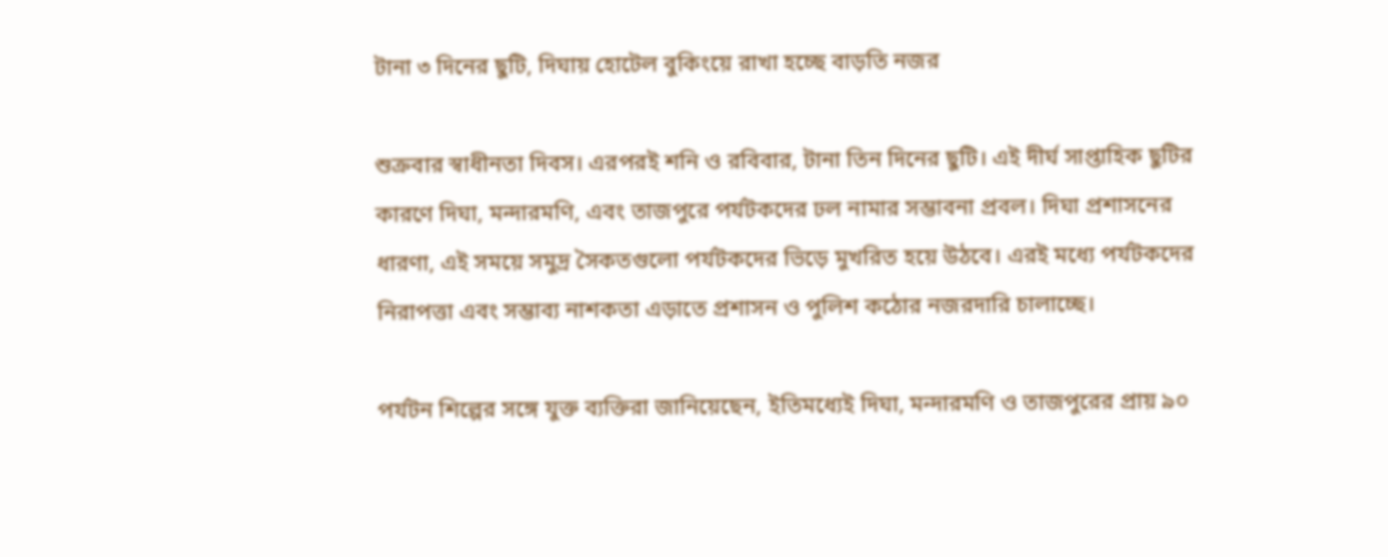টানা ৩ দিনের ছুটি, দিঘায় হোটেল বুকিংয়ে রাখা হচ্ছে বাড়তি নজর

শুক্রবার স্বাধীনতা দিবস। এরপরই শনি ও রবিবার, টানা তিন দিনের ছুটি। এই দীর্ঘ সাপ্তাহিক ছুটির কারণে দিঘা, মন্দারমণি, এবং তাজপুরে পর্যটকদের ঢল নামার সম্ভাবনা প্রবল। দিঘা প্রশাসনের ধারণা, এই সময়ে সমুদ্র সৈকতগুলো পর্যটকদের ভিড়ে মুখরিত হয়ে উঠবে। এরই মধ্যে পর্যটকদের নিরাপত্তা এবং সম্ভাব্য নাশকতা এড়াতে প্রশাসন ও পুলিশ কঠোর নজরদারি চালাচ্ছে।

পর্যটন শিল্পের সঙ্গে যুক্ত ব্যক্তিরা জানিয়েছেন, ইতিমধ্যেই দিঘা, মন্দারমণি ও তাজপুরের প্রায় ৯০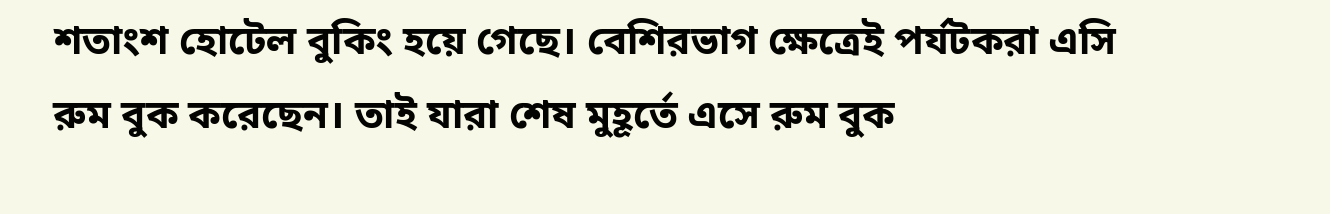শতাংশ হোটেল বুকিং হয়ে গেছে। বেশিরভাগ ক্ষেত্রেই পর্যটকরা এসি রুম বুক করেছেন। তাই যারা শেষ মুহূর্তে এসে রুম বুক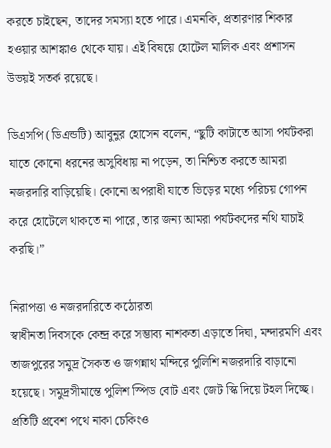করতে চাইছেন, তাদের সমস্যা হতে পারে। এমনকি, প্রতারণার শিকার হওয়ার আশঙ্কাও থেকে যায়। এই বিষয়ে হোটেল মালিক এবং প্রশাসন উভয়ই সতর্ক রয়েছে।

ডিএসপি (ডিএন্ডটি) আবুনুর হোসেন বলেন, “ছুটি কাটাতে আসা পর্যটকরা যাতে কোনো ধরনের অসুবিধায় না পড়েন, তা নিশ্চিত করতে আমরা নজরদারি বাড়িয়েছি। কোনো অপরাধী যাতে ভিড়ের মধ্যে পরিচয় গোপন করে হোটেলে থাকতে না পারে, তার জন্য আমরা পর্যটকদের নথি যাচাই করছি।”

নিরাপত্তা ও নজরদারিতে কঠোরতা
স্বাধীনতা দিবসকে কেন্দ্র করে সম্ভাব্য নাশকতা এড়াতে দিঘা, মন্দারমণি এবং তাজপুরের সমুদ্র সৈকত ও জগন্নাথ মন্দিরে পুলিশি নজরদারি বাড়ানো হয়েছে। সমুদ্রসীমান্তে পুলিশ স্পিড বোট এবং জেট স্কি দিয়ে টহল দিচ্ছে। প্রতিটি প্রবেশ পথে নাকা চেকিংও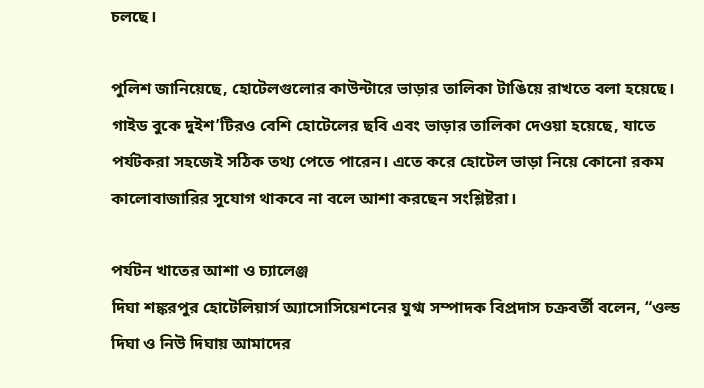চলছে।

পুলিশ জানিয়েছে, হোটেলগুলোর কাউন্টারে ভাড়ার তালিকা টাঙিয়ে রাখতে বলা হয়েছে। গাইড বুকে দুইশ’টিরও বেশি হোটেলের ছবি এবং ভাড়ার তালিকা দেওয়া হয়েছে, যাতে পর্যটকরা সহজেই সঠিক তথ্য পেতে পারেন। এতে করে হোটেল ভাড়া নিয়ে কোনো রকম কালোবাজারির সুযোগ থাকবে না বলে আশা করছেন সংশ্লিষ্টরা।

পর্যটন খাতের আশা ও চ্যালেঞ্জ
দিঘা শঙ্করপুর হোটেলিয়ার্স অ্যাসোসিয়েশনের যুগ্ম সম্পাদক বিপ্রদাস চক্রবর্তী বলেন, “ওল্ড দিঘা ও নিউ দিঘায় আমাদের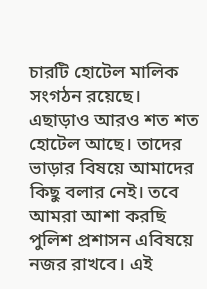চারটি হোটেল মালিক সংগঠন রয়েছে। এছাড়াও আরও শত শত হোটেল আছে। তাদের ভাড়ার বিষয়ে আমাদের কিছু বলার নেই। তবে আমরা আশা করছি পুলিশ প্রশাসন এবিষয়ে নজর রাখবে। এই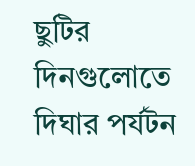ছুটির দিনগুলোতে দিঘার পর্যটন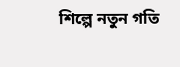শিল্পে নতুন গতি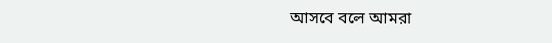আসবে বলে আমরা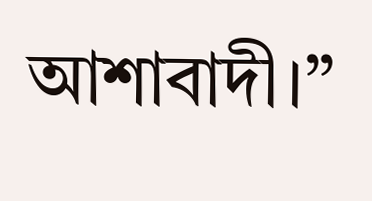আশাবাদী।”